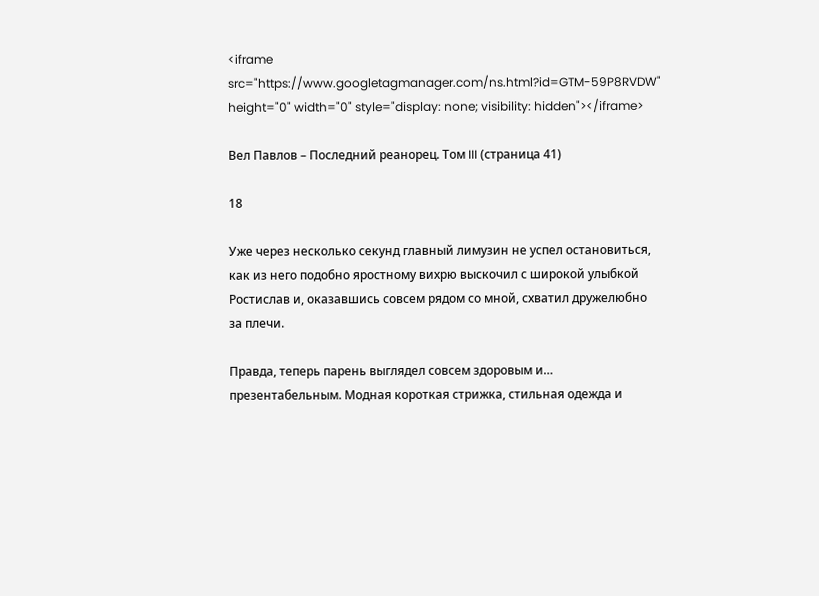<iframe src="https://www.googletagmanager.com/ns.html?id=GTM-59P8RVDW" height="0" width="0" style="display: none; visibility: hidden"></iframe>

Вел Павлов – Последний реанорец. Том III (страница 41)

18

Уже через несколько секунд главный лимузин не успел остановиться, как из него подобно яростному вихрю выскочил с широкой улыбкой Ростислав и, оказавшись совсем рядом со мной, схватил дружелюбно за плечи.

Правда, теперь парень выглядел совсем здоровым и… презентабельным. Модная короткая стрижка, стильная одежда и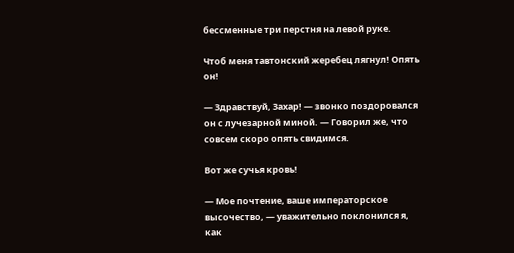бессменные три перстня на левой руке.

Чтоб меня тавтонский жеребец лягнул! Опять он!

— Здравствуй, Захар! — звонко поздоровался он с лучезарной миной. — Говорил же, что совсем скоро опять свидимся.

Вот же сучья кровь!

— Мое почтение, ваше императорское высочество, — уважительно поклонился я, как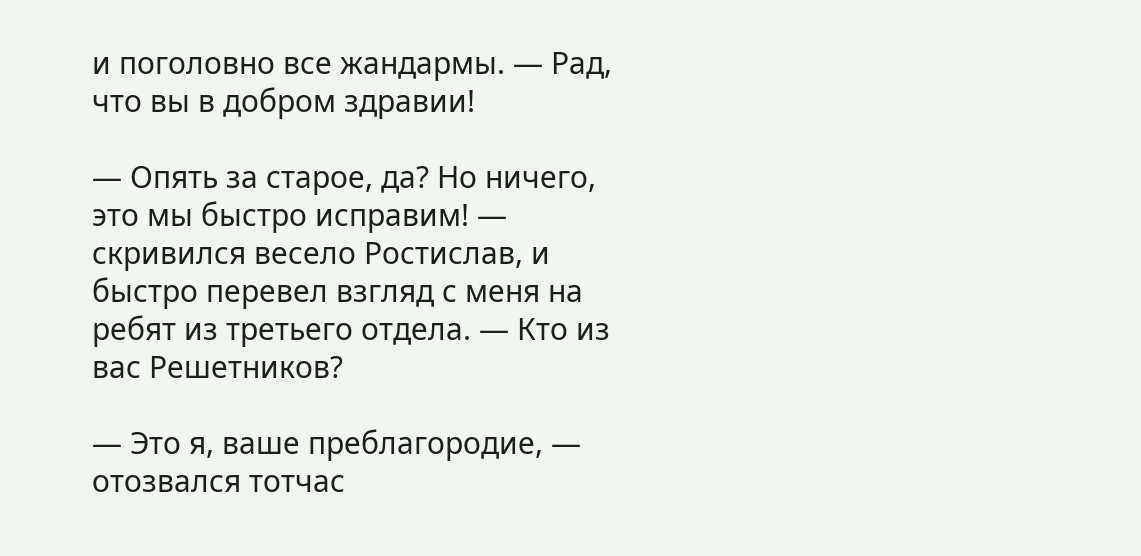и поголовно все жандармы. — Рад, что вы в добром здравии!

— Опять за старое, да? Но ничего, это мы быстро исправим! — скривился весело Ростислав, и быстро перевел взгляд с меня на ребят из третьего отдела. — Кто из вас Решетников?

— Это я, ваше преблагородие, — отозвался тотчас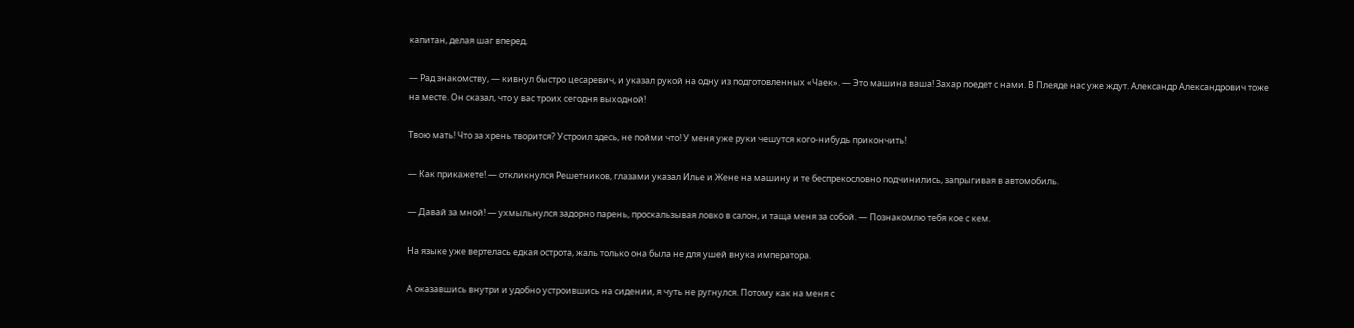капитан, делая шаг вперед.

— Рад знакомству, — кивнул быстро цесаревич, и указал рукой на одну из подготовленных «Чаек». — Это машина ваша! Захар поедет с нами. В Плеяде нас уже ждут. Александр Александрович тоже на месте. Он сказал, что у вас троих сегодня выходной!

Твою мать! Что за хрень творится? Устроил здесь, не пойми что! У меня уже руки чешутся кого-нибудь прикончить!

— Как прикажете! — откликнулся Решетников, глазами указал Илье и Жене на машину и те беспрекословно подчинились, запрыгивая в автомобиль.

— Давай за мной! — ухмыльнулся задорно парень, проскальзывая ловко в салон, и таща меня за собой. — Познакомлю тебя кое с кем.

На языке уже вертелась едкая острота, жаль только она была не для ушей внука императора.

А оказавшись внутри и удобно устроившись на сидении, я чуть не ругнулся. Потому как на меня с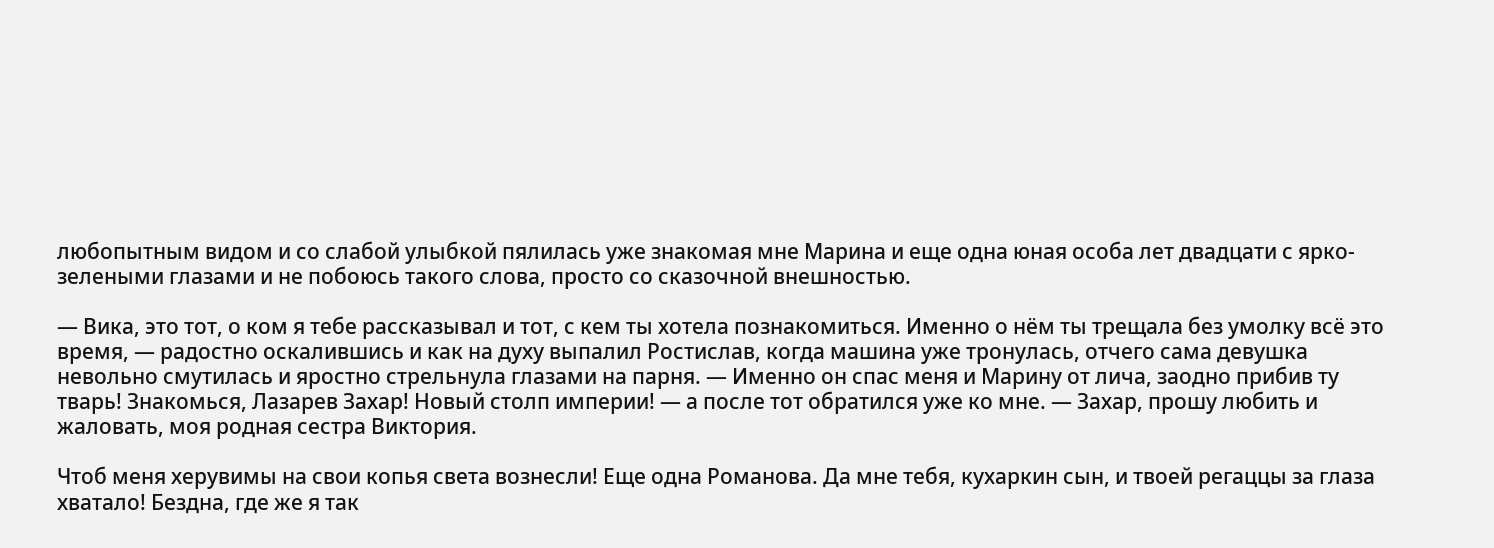любопытным видом и со слабой улыбкой пялилась уже знакомая мне Марина и еще одна юная особа лет двадцати с ярко-зелеными глазами и не побоюсь такого слова, просто со сказочной внешностью.

— Вика, это тот, о ком я тебе рассказывал и тот, с кем ты хотела познакомиться. Именно о нём ты трещала без умолку всё это время, — радостно оскалившись и как на духу выпалил Ростислав, когда машина уже тронулась, отчего сама девушка невольно смутилась и яростно стрельнула глазами на парня. — Именно он спас меня и Марину от лича, заодно прибив ту тварь! Знакомься, Лазарев Захар! Новый столп империи! — а после тот обратился уже ко мне. — Захар, прошу любить и жаловать, моя родная сестра Виктория.

Чтоб меня херувимы на свои копья света вознесли! Еще одна Романова. Да мне тебя, кухаркин сын, и твоей регаццы за глаза хватало! Бездна, где же я так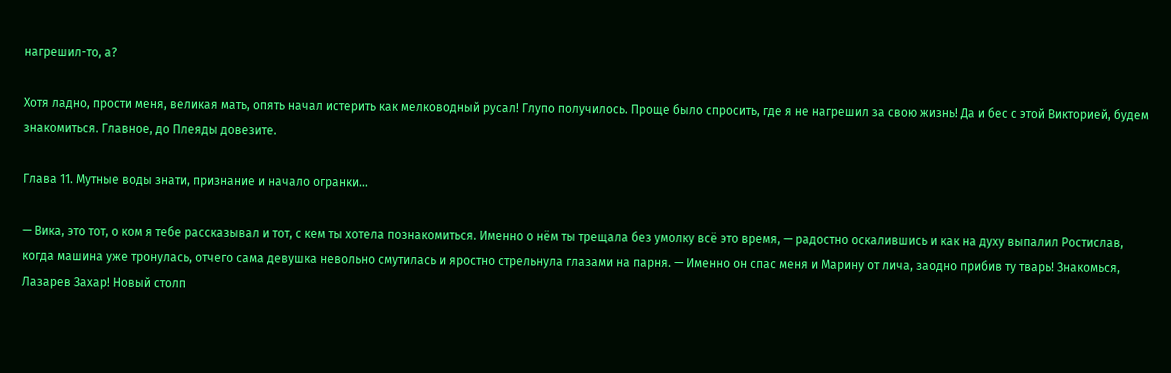нагрешил-то, а?

Хотя ладно, прости меня, великая мать, опять начал истерить как мелководный русал! Глупо получилось. Проще было спросить, где я не нагрешил за свою жизнь! Да и бес с этой Викторией, будем знакомиться. Главное, до Плеяды довезите.

Глава 11. Мутные воды знати, признание и начало огранки…

— Вика, это тот, о ком я тебе рассказывал и тот, с кем ты хотела познакомиться. Именно о нём ты трещала без умолку всё это время, — радостно оскалившись и как на духу выпалил Ростислав, когда машина уже тронулась, отчего сама девушка невольно смутилась и яростно стрельнула глазами на парня. — Именно он спас меня и Марину от лича, заодно прибив ту тварь! Знакомься, Лазарев Захар! Новый столп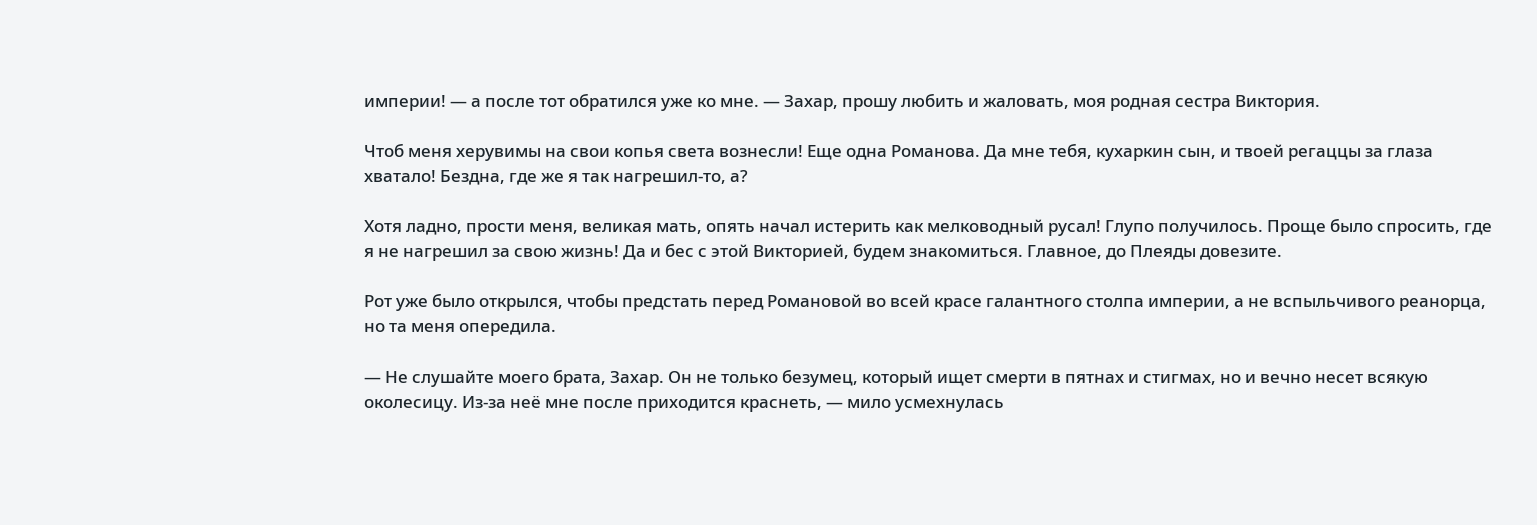империи! — а после тот обратился уже ко мне. — Захар, прошу любить и жаловать, моя родная сестра Виктория.

Чтоб меня херувимы на свои копья света вознесли! Еще одна Романова. Да мне тебя, кухаркин сын, и твоей регаццы за глаза хватало! Бездна, где же я так нагрешил-то, а?

Хотя ладно, прости меня, великая мать, опять начал истерить как мелководный русал! Глупо получилось. Проще было спросить, где я не нагрешил за свою жизнь! Да и бес с этой Викторией, будем знакомиться. Главное, до Плеяды довезите.

Рот уже было открылся, чтобы предстать перед Романовой во всей красе галантного столпа империи, а не вспыльчивого реанорца, но та меня опередила.

— Не слушайте моего брата, Захар. Он не только безумец, который ищет смерти в пятнах и стигмах, но и вечно несет всякую околесицу. Из-за неё мне после приходится краснеть, — мило усмехнулась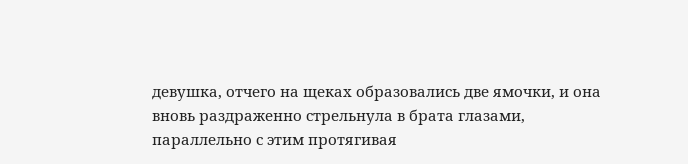девушка, отчего на щеках образовались две ямочки, и она вновь раздраженно стрельнула в брата глазами, параллельно с этим протягивая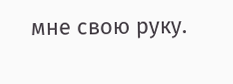мне свою руку.